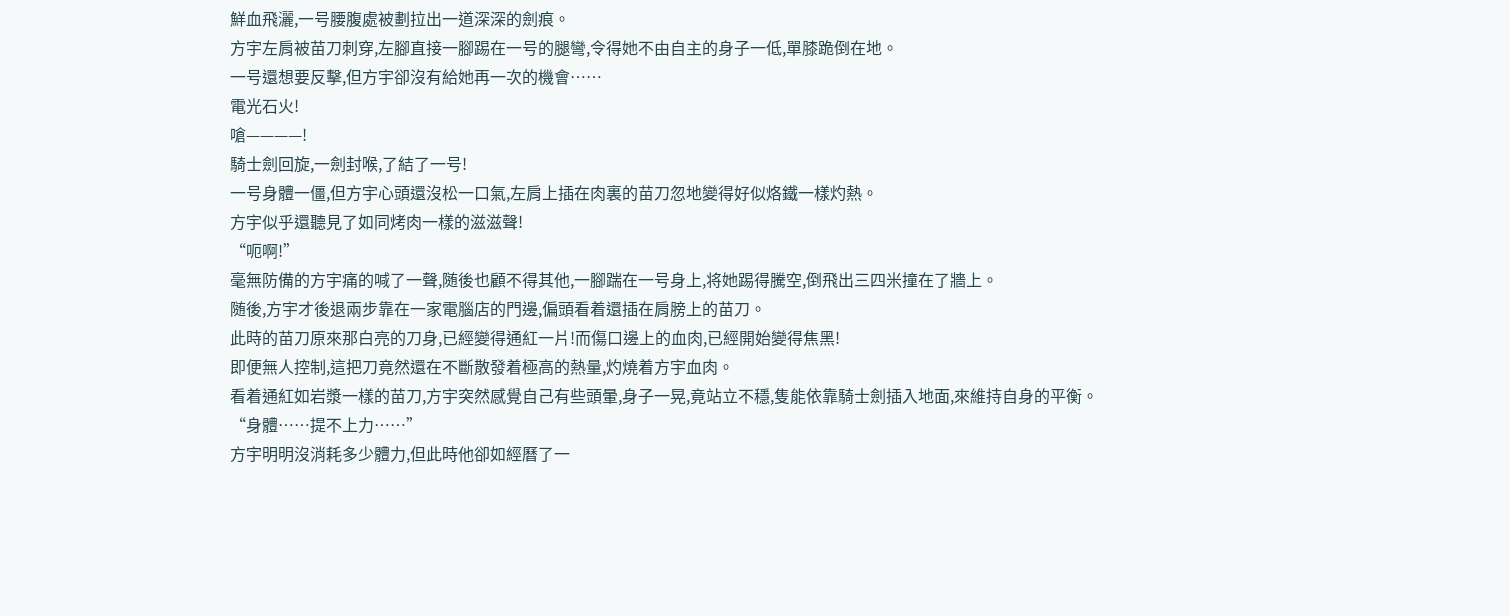鮮血飛灑,一号腰腹處被劃拉出一道深深的劍痕。
方宇左肩被苗刀刺穿,左腳直接一腳踢在一号的腿彎,令得她不由自主的身子一低,單膝跪倒在地。
一号還想要反擊,但方宇卻沒有給她再一次的機會……
電光石火!
嗆————!
騎士劍回旋,一劍封喉,了結了一号!
一号身體一僵,但方宇心頭還沒松一口氣,左肩上插在肉裏的苗刀忽地變得好似烙鐵一樣灼熱。
方宇似乎還聽見了如同烤肉一樣的滋滋聲!
“呃啊!”
毫無防備的方宇痛的喊了一聲,随後也顧不得其他,一腳踹在一号身上,将她踢得騰空,倒飛出三四米撞在了牆上。
随後,方宇才後退兩步靠在一家電腦店的門邊,偏頭看着還插在肩膀上的苗刀。
此時的苗刀原來那白亮的刀身,已經變得通紅一片!而傷口邊上的血肉,已經開始變得焦黑!
即便無人控制,這把刀竟然還在不斷散發着極高的熱量,灼燒着方宇血肉。
看着通紅如岩漿一樣的苗刀,方宇突然感覺自己有些頭暈,身子一晃,竟站立不穩,隻能依靠騎士劍插入地面,來維持自身的平衡。
“身體……提不上力……”
方宇明明沒消耗多少體力,但此時他卻如經曆了一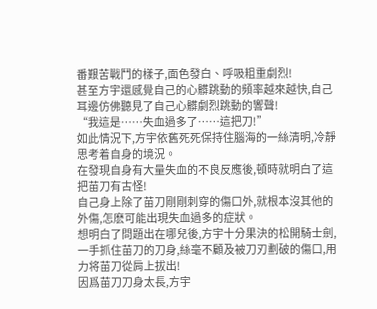番艱苦戰鬥的樣子,面色發白、呼吸粗重劇烈!
甚至方宇還感覺自己的心髒跳動的頻率越來越快,自己耳邊仿佛聽見了自己心髒劇烈跳動的響聲!
“我這是……失血過多了……這把刀!”
如此情況下,方宇依舊死死保持住腦海的一絲清明,冷靜思考着自身的境況。
在發現自身有大量失血的不良反應後,頓時就明白了這把苗刀有古怪!
自己身上除了苗刀剛剛刺穿的傷口外,就根本沒其他的外傷,怎麽可能出現失血過多的症狀。
想明白了問題出在哪兒後,方宇十分果決的松開騎士劍,一手抓住苗刀的刀身,絲毫不顧及被刀刃劃破的傷口,用力将苗刀從肩上拔出!
因爲苗刀刀身太長,方宇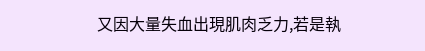又因大量失血出現肌肉乏力,若是執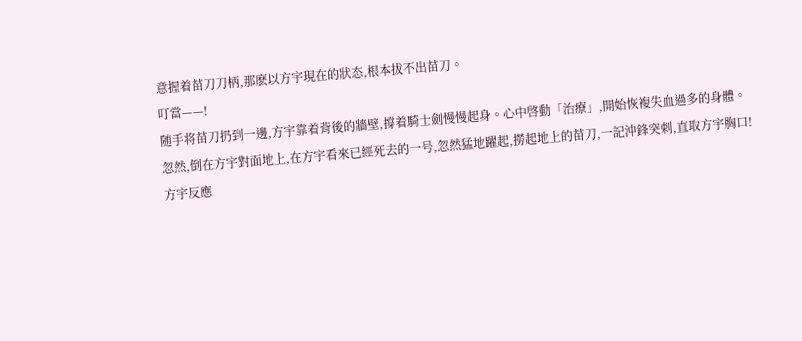意握着苗刀刀柄,那麽以方宇現在的狀态,根本拔不出苗刀。
叮當——!
随手将苗刀扔到一邊,方宇靠着背後的牆壁,撐着騎士劍慢慢起身。心中啓動「治療」,開始恢複失血過多的身體。
忽然,倒在方宇對面地上,在方宇看來已經死去的一号,忽然猛地躍起,撈起地上的苗刀,一記沖鋒突刺,直取方宇胸口!
方宇反應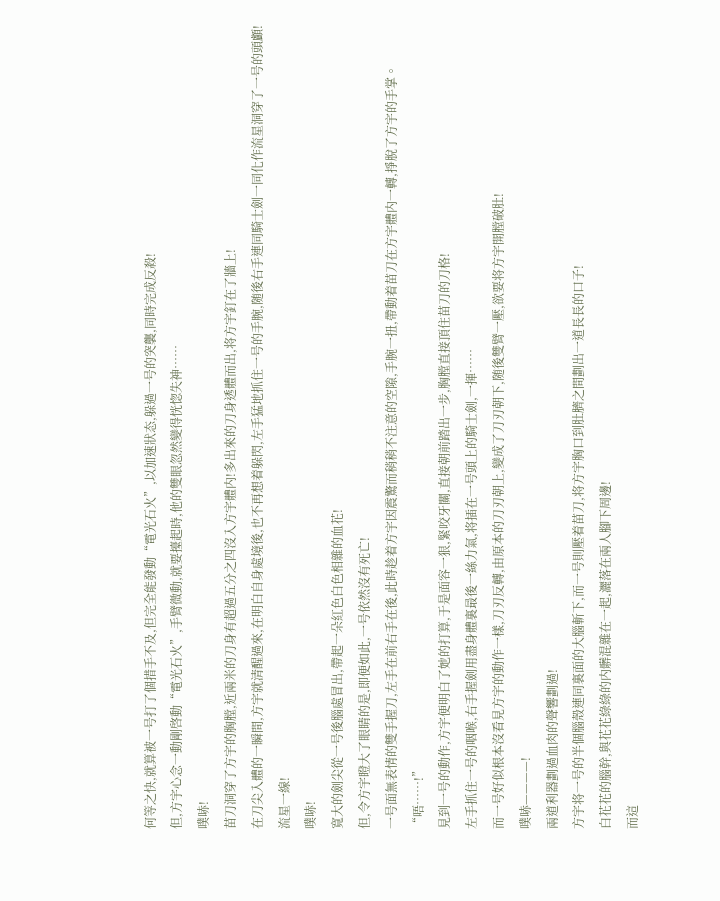何等之快,就算被一号打了個措手不及,但完全能發動“電光石火”,以加速狀态,躲過一号的突襲,同時完成反殺!
但,方宇心念一動剛啓動“電光石火”,手臂微動,就要擡起時,他的雙眼忽然變得恍惚失神……
噗哧!
苗刀洞穿了方宇的胸膛,近兩米的刀身有超過五分之四沒入方宇體内!多出來的刀身透體而出,将方宇釘在了牆上!
在刀尖入體的一瞬間,方宇就清醒過來,在明白自身處境後,也不再想着躲閃,左手猛地抓住一号的手腕,随後右手連同騎士劍一同化作流星洞穿了一号的頭顱!
流星一線!
噗哧!
寬大的劍尖從一号後腦處冒出,帶起一朵紅色白色相雜的血花!
但,令方宇瞪大了眼睛的是,即便如此,一号依然沒有死亡!
一号面無表情的雙手握刀,左手在前右手在後,此時趁着方宇因震驚而稍稍不注意的空隙,手腕一扭,帶動着苗刀在方宇體内一轉,掙脫了方宇的手掌。
“唔……!”
見到一号的動作,方宇便明白了她的打算,于是面容一狠,緊咬牙關,直接朝前踏出一步,胸膛直接頂住苗刀的刀格!
左手抓住一号的咽喉,右手握劍用盡身體裏最後一絲力氣,将插在一号頭上的騎士劍,一揮……
而一号好似根本沒看見方宇的動作一樣,刀刃反轉,由原本的刀刃朝上,變成了刀刃朝下,随後雙臂一壓,欲要将方宇開膛破肚!
噗哧————!
兩道利器劃過血肉的聲響劃過!
方宇将一号的半個腦殼連同裏面的大腦斬下,而一号則壓着苗刀,将方宇胸口到肚臍之間劃出一道長長的口子!
白花花的腦幹,與花花綠綠的内髒混雜在一起,灑落在兩人腳下周邊!
而這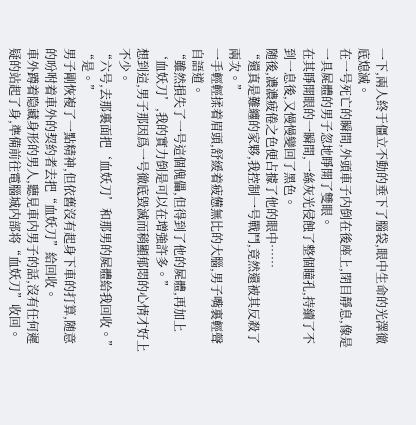一下,兩人終于僵立不動的垂下了腦袋,眼中生命的光澤徹底熄滅。
在一号死亡的瞬間,外頭車子内倒在後座上,閉目靜息,像是一具屍體的男子忽地睜開了雙眼。
在其睜開眼的一瞬間,一絲灰光侵蝕了整個瞳孔,持續了不到一息後,又慢慢變回了黑色。
随後,濃濃疲倦之色便占據了他的眼中……
“還真是難纏的家夥,我控制一号戰鬥,竟然還被其反殺了兩次。”
一手輕輕揉着眉頭,舒緩着疲憊無比的大腦,男子嘴裏輕聲自語道。
“雖然損失了一号這個傀儡,但得到了他的屍體,再加上‘血妖刀’,我的實力倒是可以在增強許多。”
想到這,男子那因爲一号徹底毀滅而稍顯郁悶的心情才好上不少。
“六号,去那裏面把‘血妖刀’和那男的屍體給我回收。”
“是。”
男子剛恢複了一點精神,但依舊沒有起身下車的打算,随意的吩咐着車外的契約者去把“血妖刀”給回收。
車外蹲着隐藏身形的男人,聽見車内男子的話,沒有任何遲疑的站起了身,準備前往電腦城内部将“血妖刀”收回。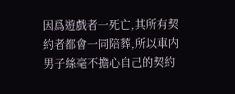因爲遊戲者一死亡,其所有契約者都會一同陪葬,所以車内男子絲毫不擔心自己的契約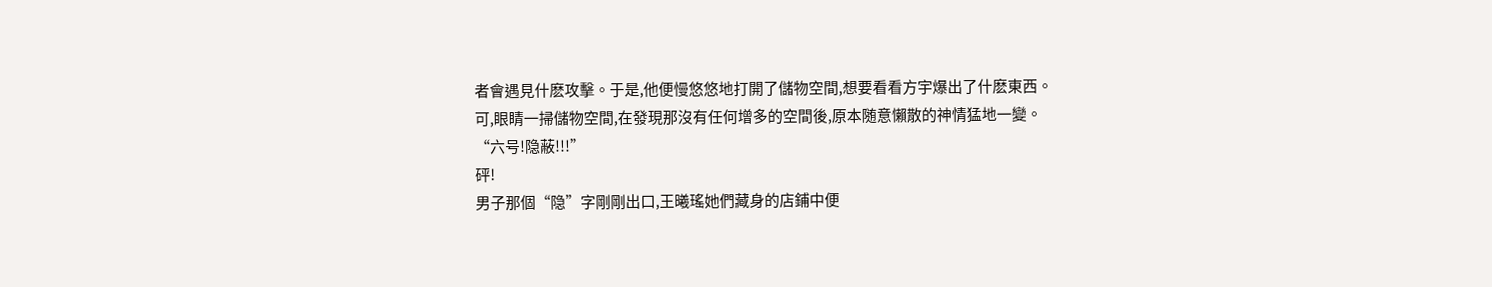者會遇見什麽攻擊。于是,他便慢悠悠地打開了儲物空間,想要看看方宇爆出了什麽東西。
可,眼睛一掃儲物空間,在發現那沒有任何增多的空間後,原本随意懶散的神情猛地一變。
“六号!隐蔽!!!”
砰!
男子那個“隐”字剛剛出口,王曦瑤她們藏身的店鋪中便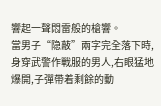響起一聲悶雷般的槍響。
當男子“隐蔽”兩字完全落下時,身穿武警作戰服的男人,右眼猛地爆開,子彈帶着剩餘的動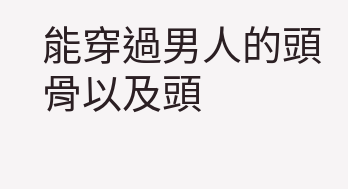能穿過男人的頭骨以及頭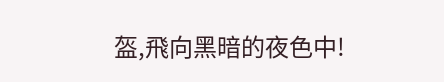盔,飛向黑暗的夜色中!